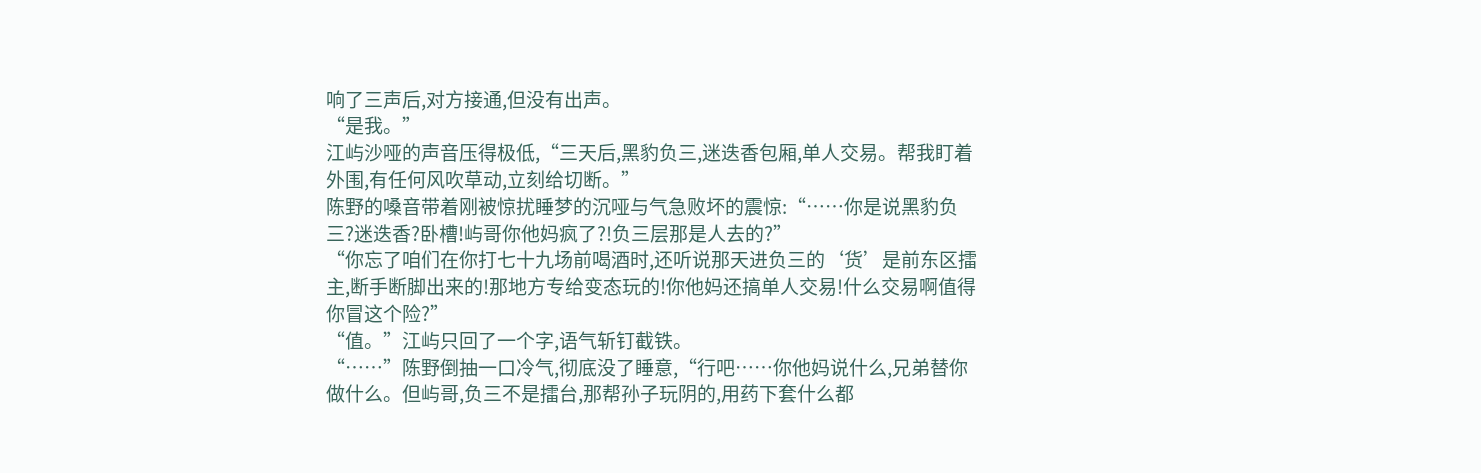响了三声后,对方接通,但没有出声。
“是我。”
江屿沙哑的声音压得极低,“三天后,黑豹负三,迷迭香包厢,单人交易。帮我盯着外围,有任何风吹草动,立刻给切断。”
陈野的嗓音带着刚被惊扰睡梦的沉哑与气急败坏的震惊:“……你是说黑豹负三?迷迭香?卧槽!屿哥你他妈疯了?!负三层那是人去的?”
“你忘了咱们在你打七十九场前喝酒时,还听说那天进负三的‘货’是前东区擂主,断手断脚出来的!那地方专给变态玩的!你他妈还搞单人交易!什么交易啊值得你冒这个险?”
“值。”江屿只回了一个字,语气斩钉截铁。
“……”陈野倒抽一口冷气,彻底没了睡意,“行吧……你他妈说什么,兄弟替你做什么。但屿哥,负三不是擂台,那帮孙子玩阴的,用药下套什么都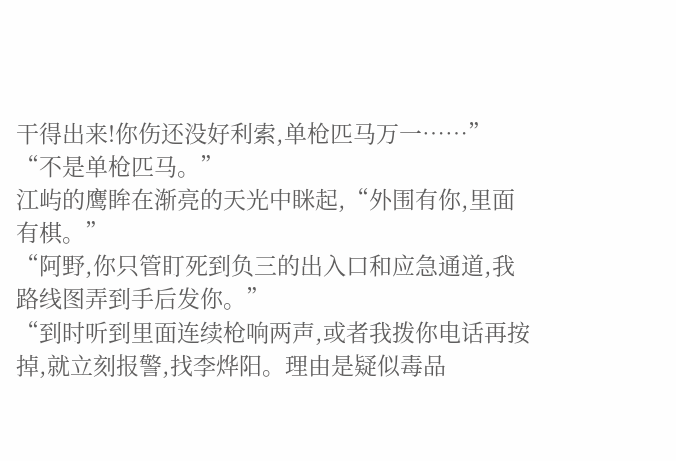干得出来!你伤还没好利索,单枪匹马万一……”
“不是单枪匹马。”
江屿的鹰眸在渐亮的天光中眯起,“外围有你,里面有棋。”
“阿野,你只管盯死到负三的出入口和应急通道,我路线图弄到手后发你。”
“到时听到里面连续枪响两声,或者我拨你电话再按掉,就立刻报警,找李烨阳。理由是疑似毒品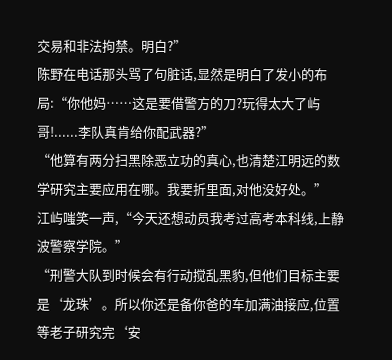交易和非法拘禁。明白?”
陈野在电话那头骂了句脏话,显然是明白了发小的布局:“你他妈……这是要借警方的刀?玩得太大了屿哥!......李队真肯给你配武器?”
“他算有两分扫黑除恶立功的真心,也清楚江明远的数学研究主要应用在哪。我要折里面,对他没好处。”
江屿嗤笑一声,“今天还想动员我考过高考本科线,上静波警察学院。”
“刑警大队到时候会有行动搅乱黑豹,但他们目标主要是‘龙珠’。所以你还是备你爸的车加满油接应,位置等老子研究完‘安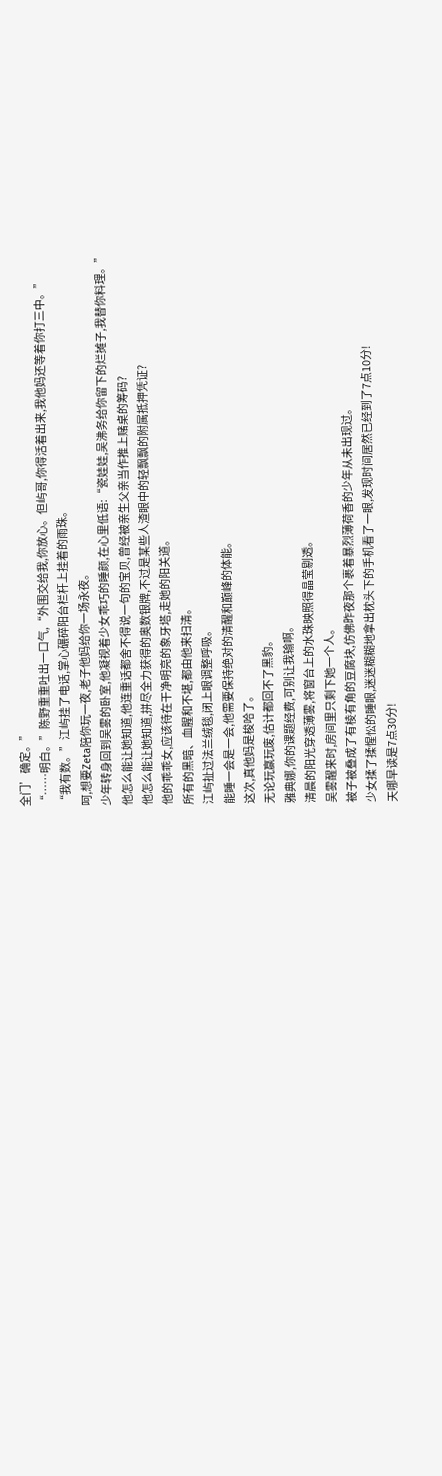全门’确定。”
“……明白。”陈野重重吐出一口气,“外围交给我,你放心。但屿哥,你得活着出来,我他妈还等着你打三中。”
“我有数。”江屿挂了电话,掌心碾碎阳台栏杆上挂着的雨珠。
呵,想要Zeta陪你玩一夜,老子他妈给你一场永夜。
少年转身回到吴雾的卧室,他凝视着少女乖巧的睡颜,在心里低语:“瓷娃娃,吴沸务给你留下的烂摊子,我替你料理。”
他怎么能让她知道,他连重话都舍不得说一句的宝贝,曾经被亲生父亲当作推上赌桌的筹码?
他怎么能让她知道,拼尽全力获得的奥数银牌,不过是某些人渣眼中的轻飘飘的附属抵押凭证?
他的乖乖女,应该待在干净明亮的象牙塔,走她的阳关道。
所有的黑暗、血腥和不堪,都由他来扫清。
江屿扯过法兰绒毯,闭上眼调整呼吸。
能睡一会是一会,他需要保持绝对的清醒和巅峰的体能。
这次,真他妈是梭哈了。
无论玩赢玩废,估计都回不了黑豹。
雅典娜,你的课题经费,可别让我输啊。
清晨的阳光穿透薄雾,将窗台上的水珠映照得晶莹剔透。
吴雾醒来时,房间里只剩下她一个人。
被子被叠成了有棱有角的豆腐块,仿佛昨夜那个裹着暴烈薄荷香的少年从未出现过。
少女揉了揉惺忪的睡眼,迷迷糊糊地拿出枕头下的手机看了一眼,发现时间居然已经到了7点10分!
天哪早读是7点30分!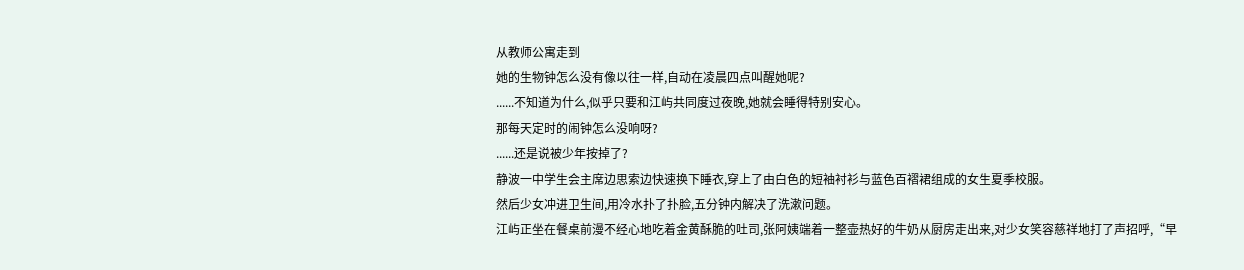从教师公寓走到
她的生物钟怎么没有像以往一样,自动在凌晨四点叫醒她呢?
......不知道为什么,似乎只要和江屿共同度过夜晚,她就会睡得特别安心。
那每天定时的闹钟怎么没响呀?
......还是说被少年按掉了?
静波一中学生会主席边思索边快速换下睡衣,穿上了由白色的短袖衬衫与蓝色百褶裙组成的女生夏季校服。
然后少女冲进卫生间,用冷水扑了扑脸,五分钟内解决了洗漱问题。
江屿正坐在餐桌前漫不经心地吃着金黄酥脆的吐司,张阿姨端着一整壶热好的牛奶从厨房走出来,对少女笑容慈祥地打了声招呼,“早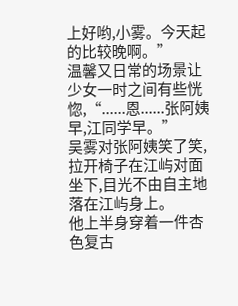上好哟,小雾。今天起的比较晚啊。”
温馨又日常的场景让少女一时之间有些恍惚,“......恩......张阿姨早,江同学早。”
吴雾对张阿姨笑了笑,拉开椅子在江屿对面坐下,目光不由自主地落在江屿身上。
他上半身穿着一件杏色复古